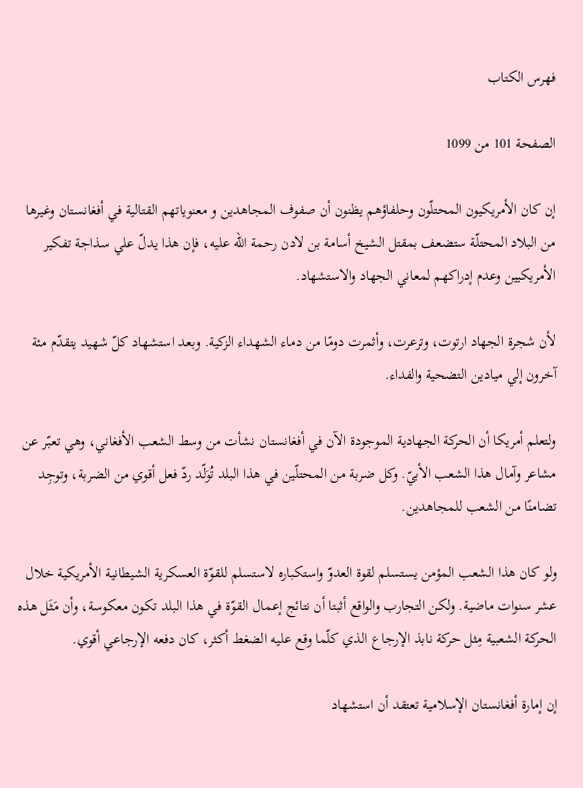فهرس الكتاب

الصفحة 101 من 1099

إن کان الأمريکيون المحتلّون وحلفاؤهم يظنون أن صفوف المجاهدين و معنوياتهم القتالية في أفغانستان وغيرها من البلاد المحتلّة ستضعف بمقتل الشيخ أسامة بن لادن رحمة الله عليه، فإن هذا يدلّ علي سذاجة تفکير الأمريکيين وعدم إدراکهم لمعاني الجهاد والاستشهاد.

لأن شجرة الجهاد ارتوت، وترعرت، وأثمرت دومًا من دماء الشهداء الزکية. وبعد استشهاد کلّ شهيد يتقدّم مئة آخرون إلي ميادين التضحية والفداء.

ولتعلم أمريكا أن الحرکة الجهادية الموجودة الآن في أفغانستان نشأت من وسط الشعب الأفغاني، وهي تعبّر عن مشاعر وآمال هذا الشعب الأبيّ. وکل ضربة من المحتلّين في هذا البلد تُوَلّد ردّ فعل أقوي من الضربة، وتوجِد تضامنًا من الشعب للمجاهدين.

ولو کان هذا الشعب المؤمن يستسلم لقوة العدوّ واستکباره لاستسلم للقوّة العسکرية الشيطانية الأمريکية خلال عشر سنوات ماضية. ولکن التجارب والواقع أثبتا أن نتائج إعمال القوّة في هذا البلد تکون معکوسة، وأن مَثَل هذه الحرکة الشعبية مِثل حرکة نابذ الإرجاع الذي کلّما وقع عليه الضغط أکثر، کان دفعه الإرجاعي أقوي.

إن إمارة أفغانستان الإسلامية تعتقد أن استشهاد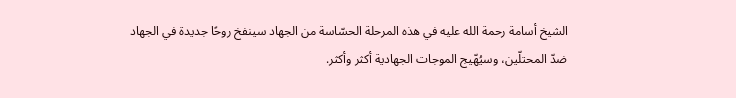الشيخ أسامة رحمة الله عليه في هذه المرحلة الحسّاسة من الجهاد سينفخ روحًا جديدة في الجهاد ضدّ المحتلّين، وسيُهّيج الموجات الجهادية أکثر وأکثر.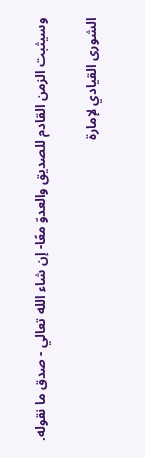وسيثبت الزمن القادم للصديق والعدوّ معًا- إن شاء الله تعالي - صدق ما نقوله.

الشورى القيادي لإمارة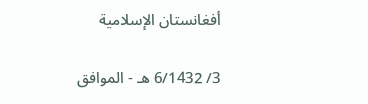أفغانستان الإسلامية

3/ 6/1432 هـ - الموافق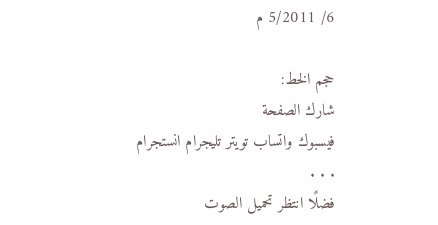6/ 5/2011 م

حجم الخط:
شارك الصفحة
فيسبوك واتساب تويتر تليجرام انستجرام
. . .
فضلًا انتظر تحميل الصوت